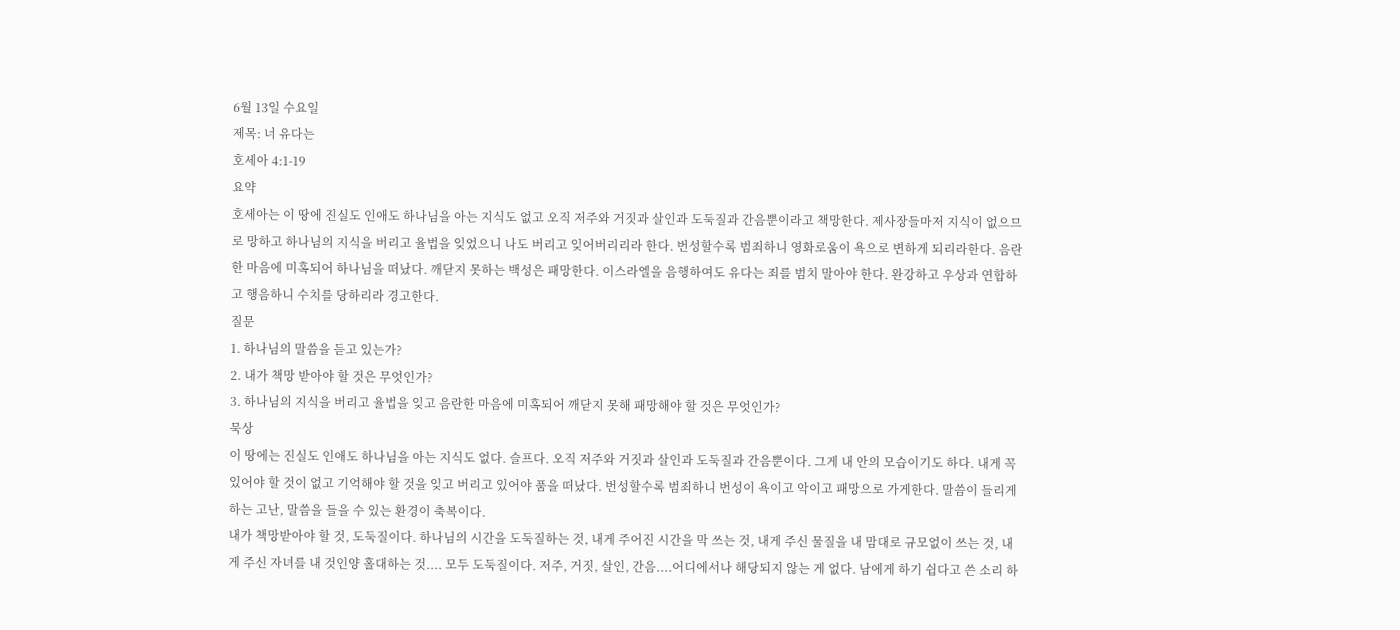6월 13일 수요일
제목: 너 유다는
호세아 4:1-19
요약
호세아는 이 땅에 진실도 인애도 하나님을 아는 지식도 없고 오직 저주와 거짓과 살인과 도둑질과 간음뿐이라고 책망한다. 제사장들마저 지식이 없으므로 망하고 하나님의 지식을 버리고 율법을 잊었으니 나도 버리고 잊어버리리라 한다. 번성할수록 범죄하니 영화로움이 욕으로 변하게 되리라한다. 음란한 마음에 미혹되어 하나님을 떠났다. 깨닫지 못하는 백성은 패망한다. 이스라엘을 음행하여도 유다는 죄를 범치 말아야 한다. 완강하고 우상과 연합하고 행음하니 수치를 당하리라 경고한다.
질문
1. 하나님의 말씀을 듣고 있는가?
2. 내가 책망 받아야 할 것은 무엇인가?
3. 하나님의 지식을 버리고 율법을 잊고 음란한 마음에 미혹되어 깨닫지 못해 패망해야 할 것은 무엇인가?
묵상
이 땅에는 진실도 인애도 하나님을 아는 지식도 없다. 슬프다. 오직 저주와 거짓과 살인과 도둑질과 간음뿐이다. 그게 내 안의 모습이기도 하다. 내게 꼭 있어야 할 것이 없고 기억해야 할 것을 잊고 버리고 있어야 품을 떠났다. 번성할수록 범죄하니 번성이 욕이고 악이고 패망으로 가게한다. 말씀이 들리게 하는 고난, 말씀을 들을 수 있는 환경이 축복이다.
내가 책망받아야 할 것, 도둑질이다. 하나님의 시간을 도둑질하는 것, 내게 주어진 시간을 막 쓰는 것, 내게 주신 물질을 내 맘대로 규모없이 쓰는 것, 내게 주신 자녀를 내 것인양 홀대하는 것.... 모두 도둑질이다. 저주, 거짓, 살인, 간음....어디에서나 해당되지 않는 게 없다. 남에게 하기 쉽다고 쓴 소리 하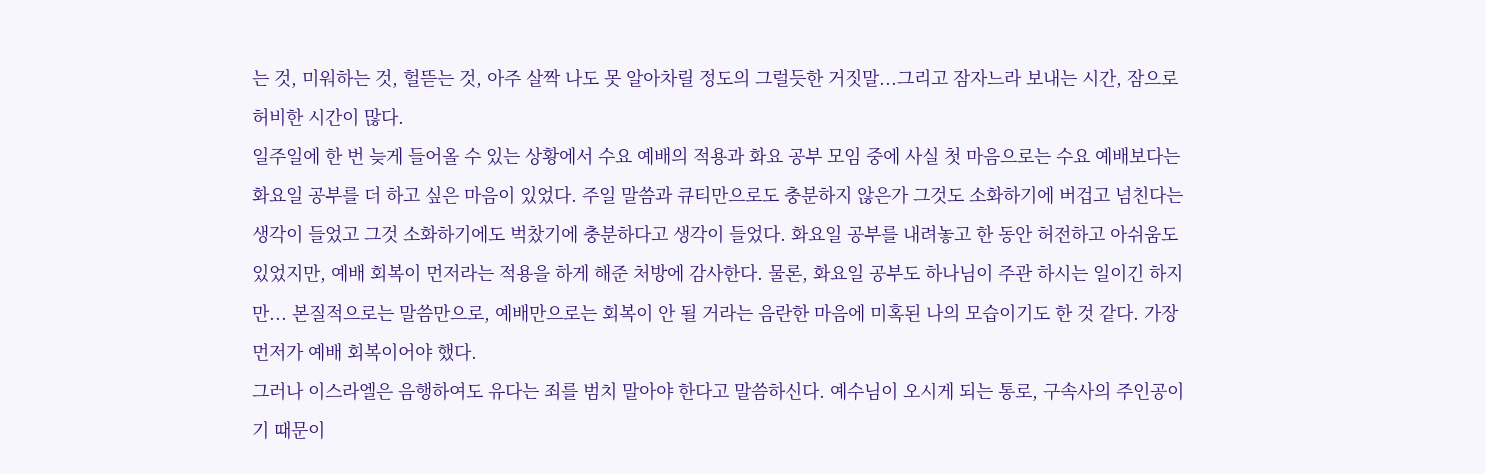는 것, 미워하는 것, 헐뜯는 것, 아주 살짝 나도 못 알아차릴 정도의 그럴듯한 거짓말...그리고 잠자느라 보내는 시간, 잠으로 허비한 시간이 많다.
일주일에 한 번 늦게 들어올 수 있는 상황에서 수요 예배의 적용과 화요 공부 모임 중에 사실 첫 마음으로는 수요 예배보다는 화요일 공부를 더 하고 싶은 마음이 있었다. 주일 말씀과 큐티만으로도 충분하지 않은가 그것도 소화하기에 버겁고 넘친다는 생각이 들었고 그것 소화하기에도 벅찼기에 충분하다고 생각이 들었다. 화요일 공부를 내려놓고 한 동안 허전하고 아쉬움도 있었지만, 예배 회복이 먼저라는 적용을 하게 해준 처방에 감사한다. 물론, 화요일 공부도 하나님이 주관 하시는 일이긴 하지만... 본질적으로는 말씀만으로, 예배만으로는 회복이 안 될 거라는 음란한 마음에 미혹된 나의 모습이기도 한 것 같다. 가장 먼저가 예배 회복이어야 했다.
그러나 이스라엘은 음행하여도 유다는 죄를 범치 말아야 한다고 말씀하신다. 예수님이 오시게 되는 통로, 구속사의 주인공이기 때문이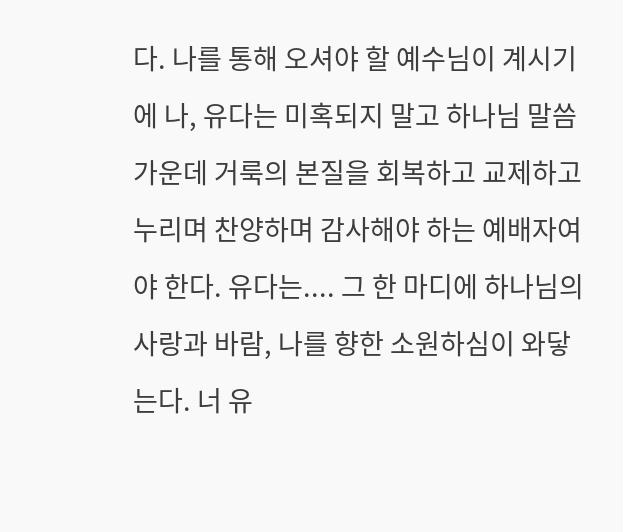다. 나를 통해 오셔야 할 예수님이 계시기에 나, 유다는 미혹되지 말고 하나님 말씀 가운데 거룩의 본질을 회복하고 교제하고 누리며 찬양하며 감사해야 하는 예배자여야 한다. 유다는.... 그 한 마디에 하나님의 사랑과 바람, 나를 향한 소원하심이 와닿는다. 너 유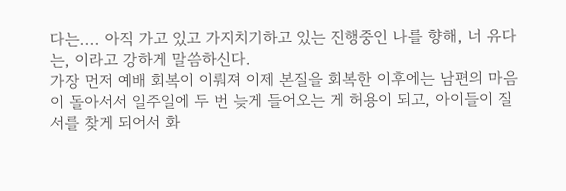다는.... 아직 가고 있고 가지치기하고 있는 진행중인 나를 향해, 너 유다는, 이라고 강하게 말씀하신다.
가장 먼저 예배 회복이 이뤄져 이제 본질을 회복한 이후에는 남편의 마음이 돌아서서 일주일에 두 번 늦게 들어오는 게 허용이 되고, 아이들이 질서를 찾게 되어서 화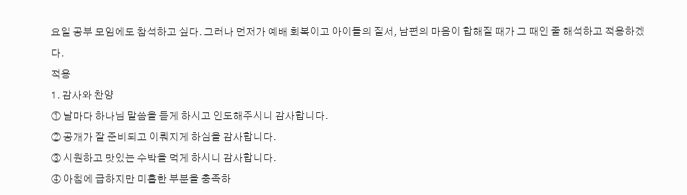요일 공부 모임에도 참석하고 싶다. 그러나 먼저가 예배 회복이고 아이들의 질서, 남편의 마음이 합해질 때가 그 때인 줄 해석하고 적용하겠다.
적용
1. 감사와 찬양
① 날마다 하나님 말씀을 듣게 하시고 인도해주시니 감사합니다.
② 공개가 잘 준비되고 이뤄지게 하심을 감사합니다.
③ 시원하고 맛있는 수박을 먹게 하시니 감사합니다.
④ 아침에 급하지만 미흡한 부분을 충족하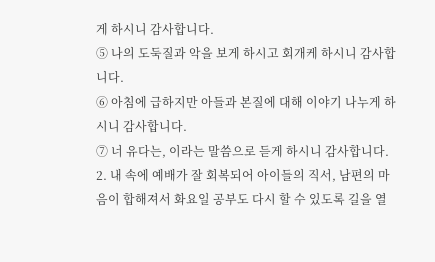게 하시니 감사합니다.
⑤ 나의 도둑질과 악을 보게 하시고 회개케 하시니 감사합니다.
⑥ 아침에 급하지만 아들과 본질에 대해 이야기 나누게 하시니 감사합니다.
⑦ 너 유다는, 이라는 말씀으로 듣게 하시니 감사합니다.
2. 내 속에 예배가 잘 회복되어 아이들의 직서, 남편의 마음이 합해져서 화요일 공부도 다시 할 수 있도록 길을 열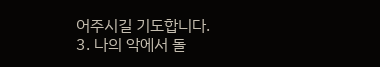어주시길 기도합니다.
3. 나의 악에서 돌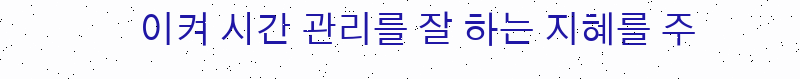이켜 시간 관리를 잘 하는 지혜를 주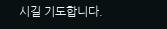시길 기도합니다.